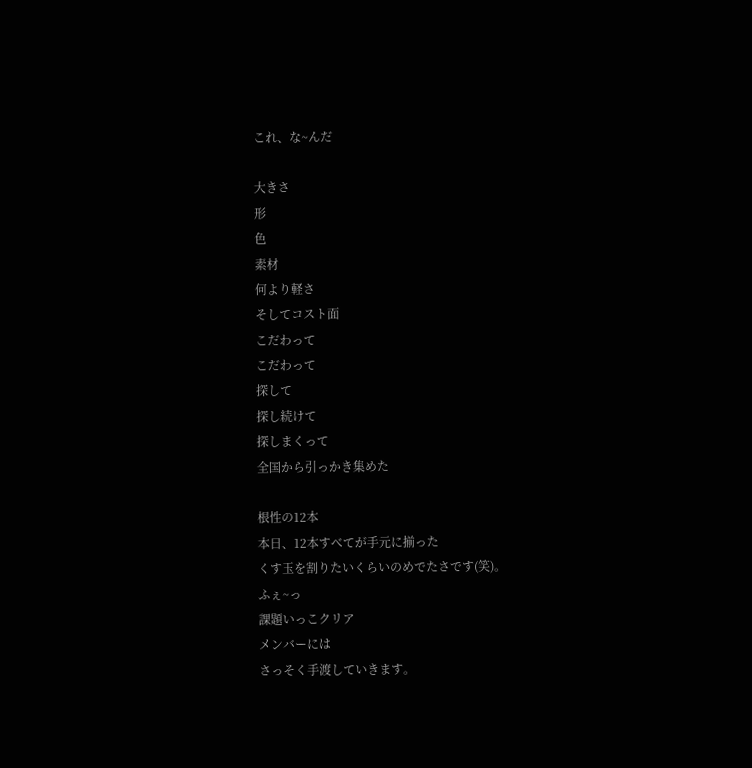これ、な~んだ

大きさ
形
色
素材
何より軽さ
そしてコスト面
こだわって
こだわって
探して
探し続けて
探しまくって
全国から引っかき集めた

根性の12本
本日、12本すべてが手元に揃った
くす玉を割りたいくらいのめでたさです(笑)。
ふぇ~っ
課題いっこクリア
メンバーには
さっそく手渡していきます。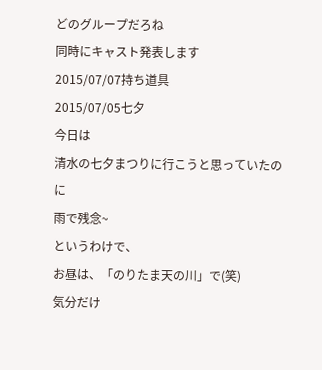どのグループだろね
同時にキャスト発表します
2015/07/07持ち道具
2015/07/05七夕
今日は
清水の七夕まつりに行こうと思っていたのに
雨で残念~
というわけで、
お昼は、「のりたま天の川」で(笑)
気分だけ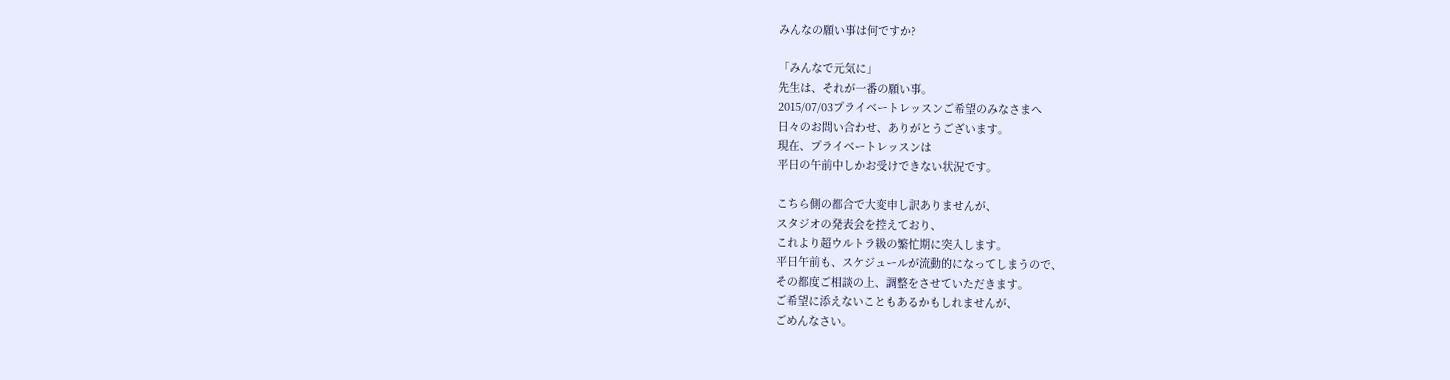みんなの願い事は何ですか?

「みんなで元気に」
先生は、それが一番の願い事。
2015/07/03プライベートレッスンご希望のみなさまへ
日々のお問い合わせ、ありがとうございます。
現在、プライベートレッスンは
平日の午前中しかお受けできない状況です。

こちら側の都合で大変申し訳ありませんが、
スタジオの発表会を控えており、
これより超ウルトラ級の繁忙期に突入します。
平日午前も、スケジュールが流動的になってしまうので、
その都度ご相談の上、調整をさせていただきます。
ご希望に添えないこともあるかもしれませんが、
ごめんなさい。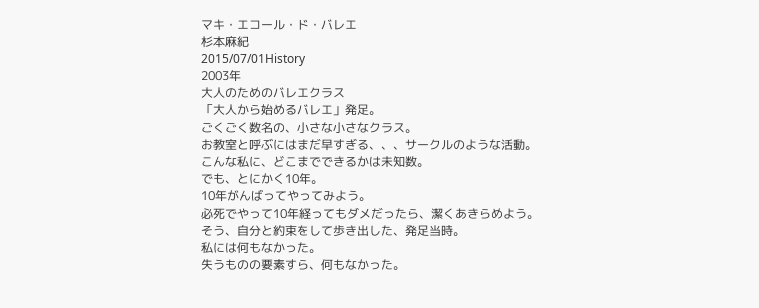マキ・エコール・ド・バレエ
杉本麻紀
2015/07/01History
2003年
大人のためのバレエクラス
「大人から始めるバレエ」発足。
ごくごく数名の、小さな小さなクラス。
お教室と呼ぶにはまだ早すぎる、、、サークルのような活動。
こんな私に、どこまでできるかは未知数。
でも、とにかく10年。
10年がんばってやってみよう。
必死でやって10年経ってもダメだったら、潔くあきらめよう。
そう、自分と約束をして歩き出した、発足当時。
私には何もなかった。
失うものの要素すら、何もなかった。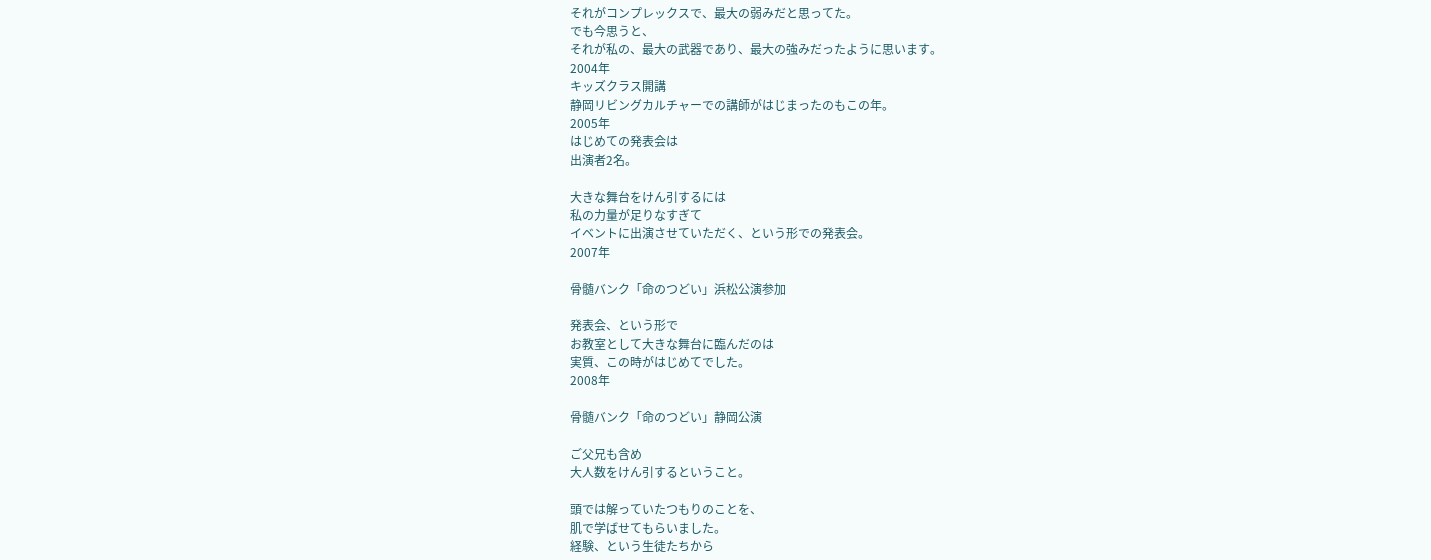それがコンプレックスで、最大の弱みだと思ってた。
でも今思うと、
それが私の、最大の武器であり、最大の強みだったように思います。
2004年
キッズクラス開講
静岡リビングカルチャーでの講師がはじまったのもこの年。
2005年
はじめての発表会は
出演者2名。

大きな舞台をけん引するには
私の力量が足りなすぎて
イベントに出演させていただく、という形での発表会。
2007年

骨髄バンク「命のつどい」浜松公演参加

発表会、という形で
お教室として大きな舞台に臨んだのは
実質、この時がはじめてでした。
2008年

骨髄バンク「命のつどい」静岡公演

ご父兄も含め
大人数をけん引するということ。

頭では解っていたつもりのことを、
肌で学ばせてもらいました。
経験、という生徒たちから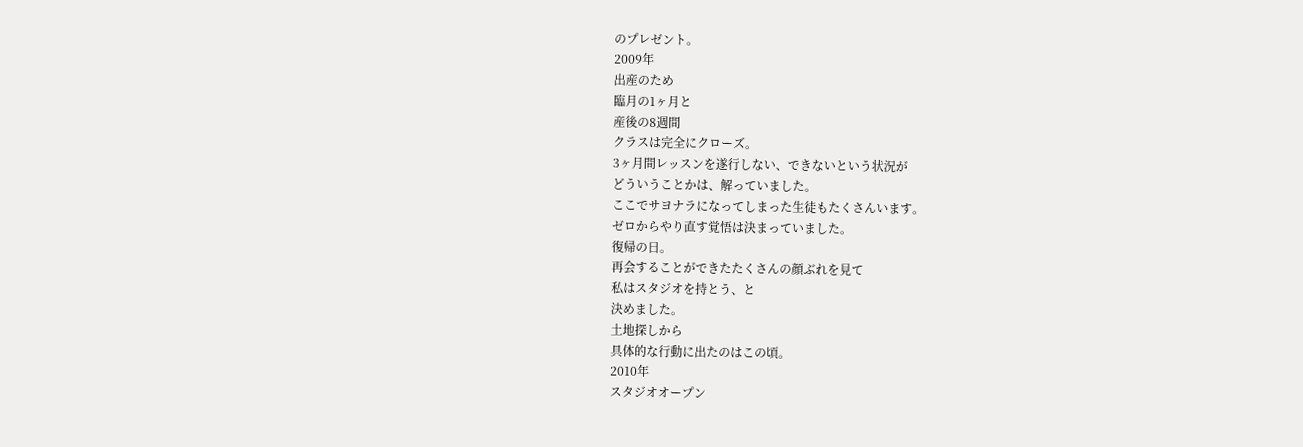のプレゼント。
2009年
出産のため
臨月の1ヶ月と
産後の8週間
クラスは完全にクローズ。
3ヶ月間レッスンを遂行しない、できないという状況が
どういうことかは、解っていました。
ここでサヨナラになってしまった生徒もたくさんいます。
ゼロからやり直す覚悟は決まっていました。
復帰の日。
再会することができたたくさんの顔ぶれを見て
私はスタジオを持とう、と
決めました。
土地探しから
具体的な行動に出たのはこの頃。
2010年
スタジオオープン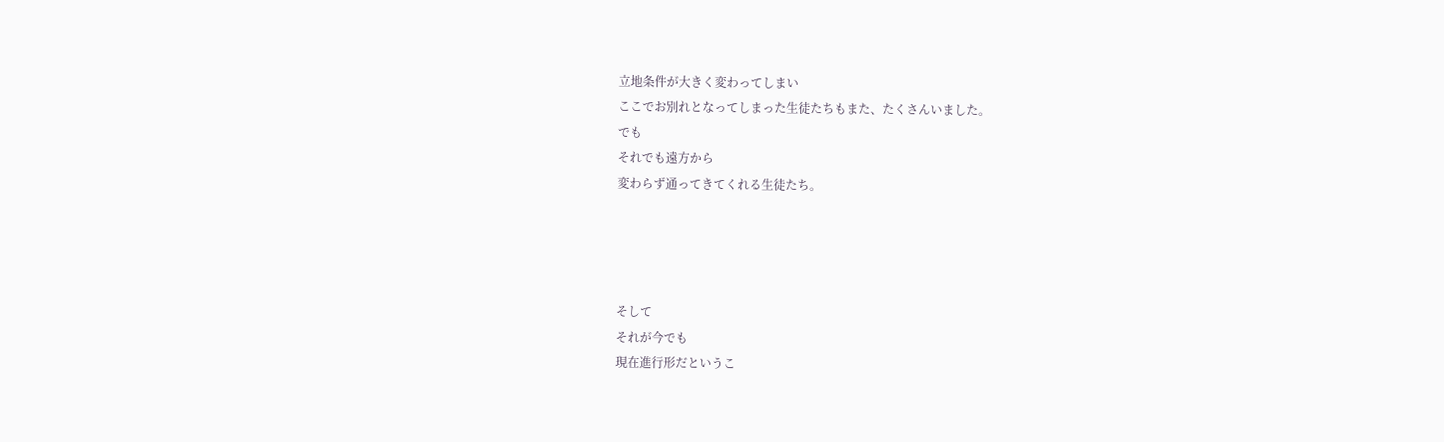立地条件が大きく変わってしまい
ここでお別れとなってしまった生徒たちもまた、たくさんいました。
でも
それでも遠方から
変わらず通ってきてくれる生徒たち。




そして
それが今でも
現在進行形だというこ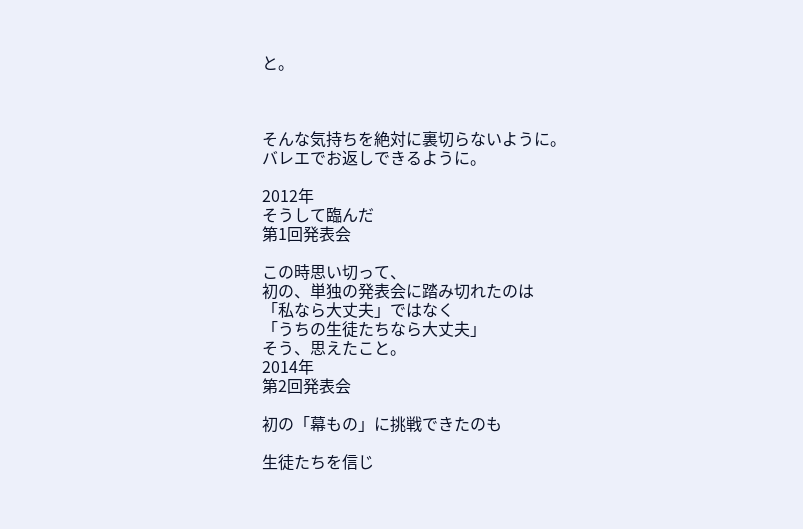と。



そんな気持ちを絶対に裏切らないように。
バレエでお返しできるように。

2012年
そうして臨んだ
第1回発表会

この時思い切って、
初の、単独の発表会に踏み切れたのは
「私なら大丈夫」ではなく
「うちの生徒たちなら大丈夫」
そう、思えたこと。
2014年
第2回発表会

初の「幕もの」に挑戦できたのも

生徒たちを信じ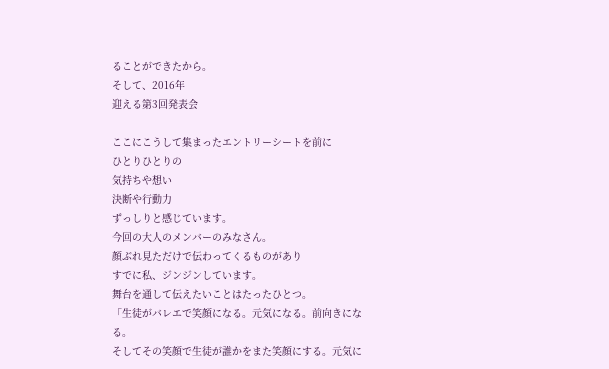ることができたから。
そして、2016年
迎える第3回発表会

ここにこうして集まったエントリーシートを前に
ひとりひとりの
気持ちや想い
決断や行動力
ずっしりと感じています。
今回の大人のメンバーのみなさん。
顔ぶれ見ただけで伝わってくるものがあり
すでに私、ジンジンしています。
舞台を通して伝えたいことはたったひとつ。
「生徒がバレエで笑顔になる。元気になる。前向きになる。
そしてその笑顔で生徒が誰かをまた笑顔にする。元気に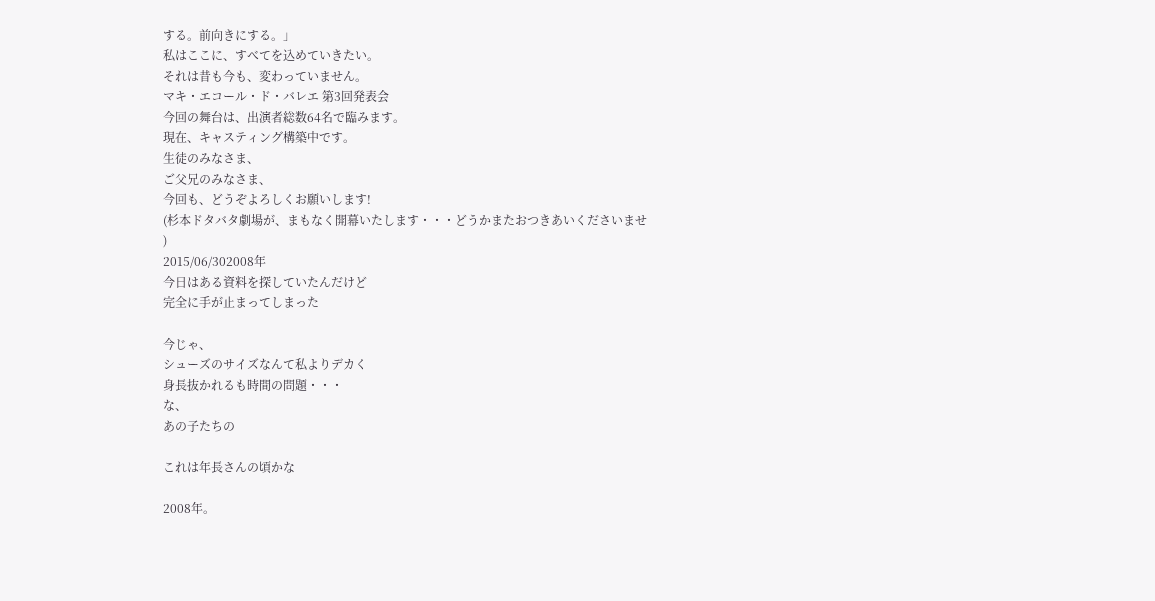する。前向きにする。」
私はここに、すべてを込めていきたい。
それは昔も今も、変わっていません。
マキ・エコール・ド・バレエ 第3回発表会
今回の舞台は、出演者総数64名で臨みます。
現在、キャスティング構築中です。
生徒のみなさま、
ご父兄のみなさま、
今回も、どうぞよろしくお願いします!
(杉本ドタバタ劇場が、まもなく開幕いたします・・・どうかまたおつきあいくださいませ
)
2015/06/302008年
今日はある資料を探していたんだけど
完全に手が止まってしまった

今じゃ、
シューズのサイズなんて私よりデカく
身長抜かれるも時間の問題・・・
な、
あの子たちの

これは年長さんの頃かな

2008年。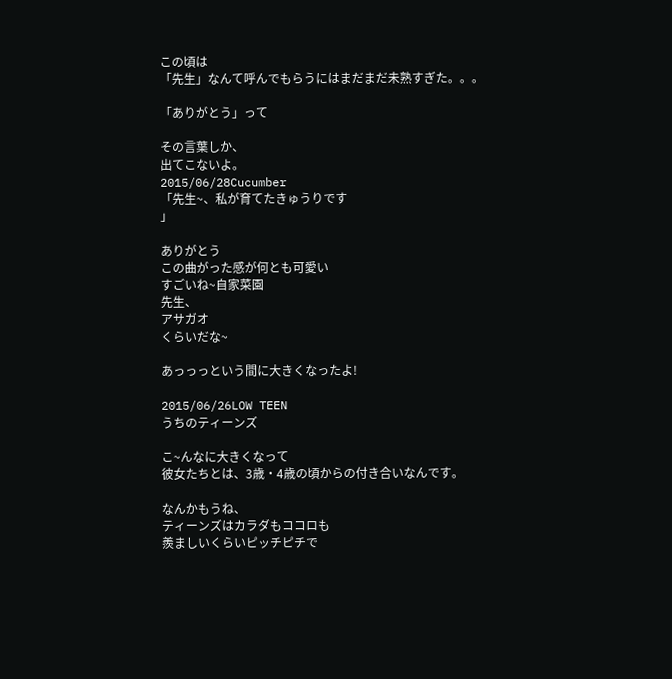この頃は
「先生」なんて呼んでもらうにはまだまだ未熟すぎた。。。

「ありがとう」って

その言葉しか、
出てこないよ。
2015/06/28Cucumber
「先生~、私が育てたきゅうりです
」

ありがとう
この曲がった感が何とも可愛い
すごいね~自家菜園
先生、
アサガオ
くらいだな~

あっっっという間に大きくなったよ!

2015/06/26LOW TEEN
うちのティーンズ

こ~んなに大きくなって
彼女たちとは、3歳・4歳の頃からの付き合いなんです。

なんかもうね、
ティーンズはカラダもココロも
羨ましいくらいピッチピチで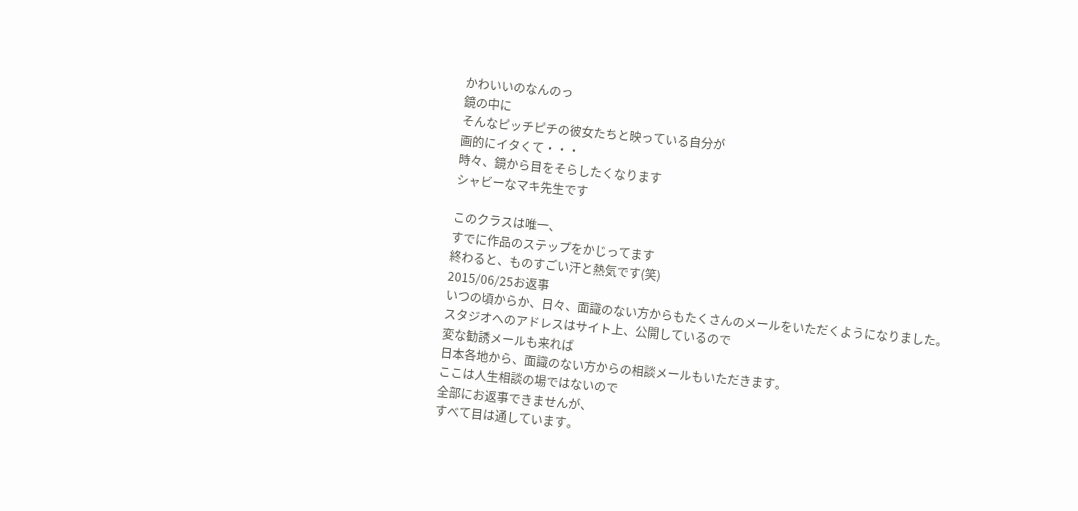かわいいのなんのっ
鏡の中に
そんなピッチピチの彼女たちと映っている自分が
画的にイタくて・・・
時々、鏡から目をそらしたくなります
シャビーなマキ先生です

このクラスは唯一、
すでに作品のステップをかじってます
終わると、ものすごい汗と熱気です(笑)
2015/06/25お返事
いつの頃からか、日々、面識のない方からもたくさんのメールをいただくようになりました。
スタジオへのアドレスはサイト上、公開しているので
変な勧誘メールも来れば
日本各地から、面識のない方からの相談メールもいただきます。
ここは人生相談の場ではないので
全部にお返事できませんが、
すべて目は通しています。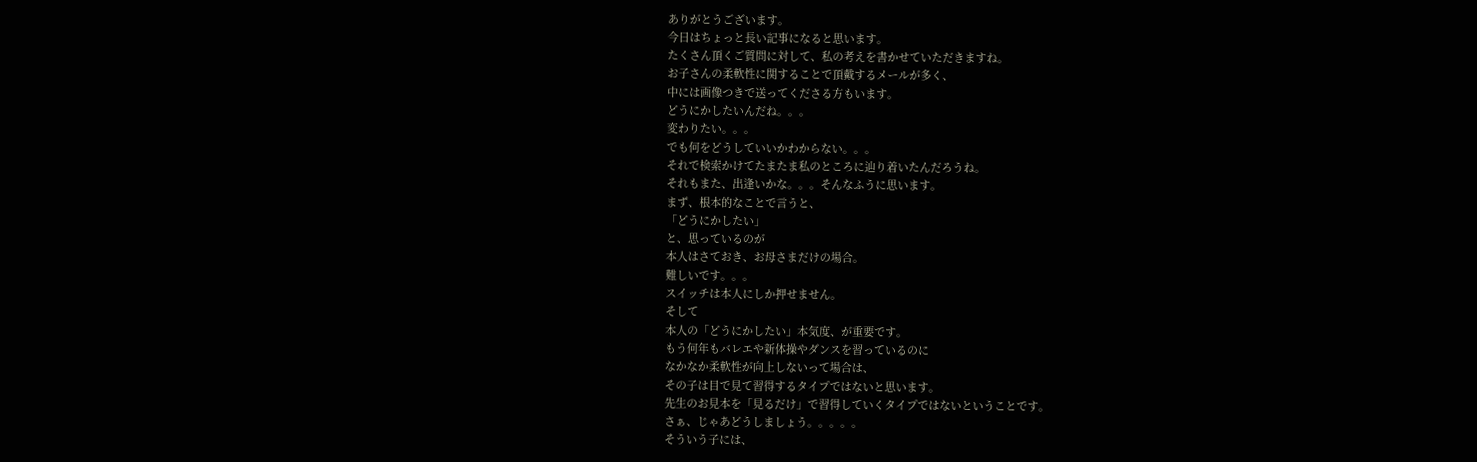ありがとうございます。
今日はちょっと長い記事になると思います。
たくさん頂くご質問に対して、私の考えを書かせていただきますね。
お子さんの柔軟性に関することで頂戴するメールが多く、
中には画像つきで送ってくださる方もいます。
どうにかしたいんだね。。。
変わりたい。。。
でも何をどうしていいかわからない。。。
それで検索かけてたまたま私のところに辿り着いたんだろうね。
それもまた、出逢いかな。。。そんなふうに思います。
まず、根本的なことで言うと、
「どうにかしたい」
と、思っているのが
本人はさておき、お母さまだけの場合。
難しいです。。。
スイッチは本人にしか押せません。
そして
本人の「どうにかしたい」本気度、が重要です。
もう何年もバレエや新体操やダンスを習っているのに
なかなか柔軟性が向上しないって場合は、
その子は目で見て習得するタイプではないと思います。
先生のお見本を「見るだけ」で習得していくタイプではないということです。
さぁ、じゃあどうしましょう。。。。。
そういう子には、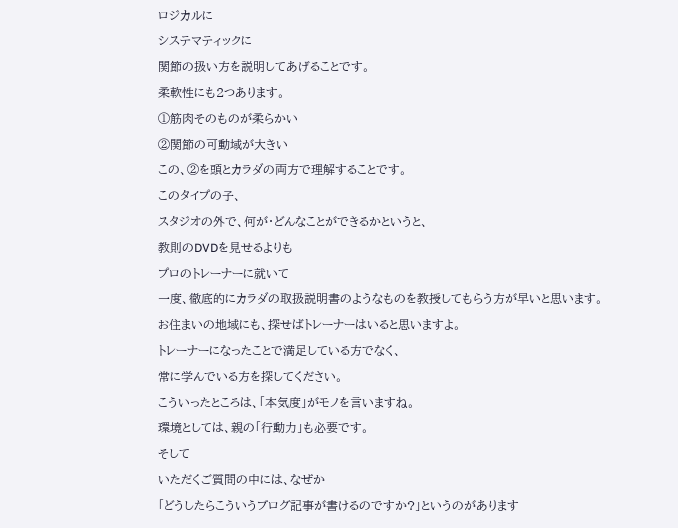ロジカルに
システマティックに
関節の扱い方を説明してあげることです。
柔軟性にも2つあります。
①筋肉そのものが柔らかい
②関節の可動域が大きい
この、②を頭とカラダの両方で理解することです。
このタイプの子、
スタジオの外で、何が・どんなことができるかというと、
教則のDVDを見せるよりも
プロのトレーナーに就いて
一度、徹底的にカラダの取扱説明書のようなものを教授してもらう方が早いと思います。
お住まいの地域にも、探せばトレーナーはいると思いますよ。
トレーナーになったことで満足している方でなく、
常に学んでいる方を探してください。
こういったところは、「本気度」がモノを言いますね。
環境としては、親の「行動力」も必要です。
そして
いただくご質問の中には、なぜか
「どうしたらこういうブログ記事が書けるのですか?」というのがあります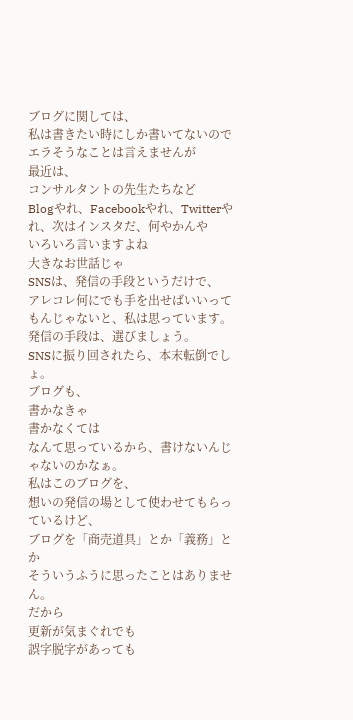ブログに関しては、
私は書きたい時にしか書いてないので
エラそうなことは言えませんが
最近は、
コンサルタントの先生たちなど
Blogやれ、Facebookやれ、Twitterやれ、次はインスタだ、何やかんや
いろいろ言いますよね
大きなお世話じゃ
SNSは、発信の手段というだけで、
アレコレ何にでも手を出せばいいってもんじゃないと、私は思っています。
発信の手段は、選びましょう。
SNSに振り回されたら、本末転倒でしょ。
ブログも、
書かなきゃ
書かなくては
なんて思っているから、書けないんじゃないのかなぁ。
私はこのブログを、
想いの発信の場として使わせてもらっているけど、
ブログを「商売道具」とか「義務」とか
そういうふうに思ったことはありません。
だから
更新が気まぐれでも
誤字脱字があっても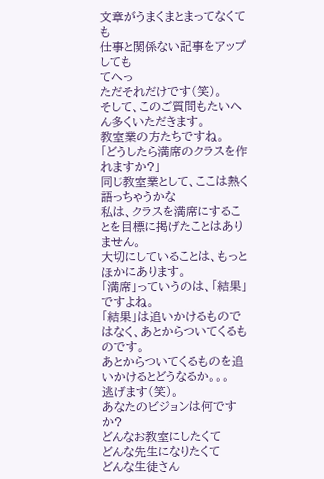文章がうまくまとまってなくても
仕事と関係ない記事をアップしても
てへっ
ただそれだけです(笑)。
そして、このご質問もたいへん多くいただきます。
教室業の方たちですね。
「どうしたら満席のクラスを作れますか?」
同じ教室業として、ここは熱く語っちゃうかな
私は、クラスを満席にすることを目標に掲げたことはありません。
大切にしていることは、もっとほかにあります。
「満席」っていうのは、「結果」ですよね。
「結果」は追いかけるものではなく、あとからついてくるものです。
あとからついてくるものを追いかけるとどうなるか。。。
逃げます(笑)。
あなたのビジョンは何ですか?
どんなお教室にしたくて
どんな先生になりたくて
どんな生徒さん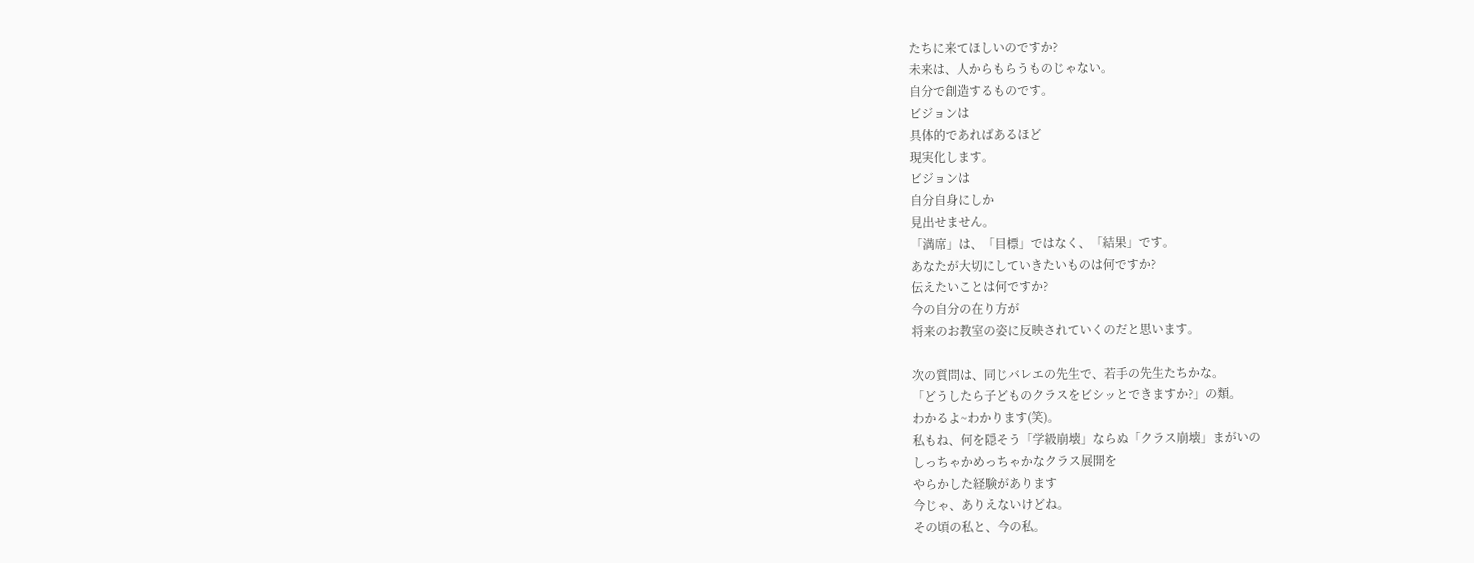たちに来てほしいのですか?
未来は、人からもらうものじゃない。
自分で創造するものです。
ビジョンは
具体的であればあるほど
現実化します。
ビジョンは
自分自身にしか
見出せません。
「満席」は、「目標」ではなく、「結果」です。
あなたが大切にしていきたいものは何ですか?
伝えたいことは何ですか?
今の自分の在り方が
将来のお教室の姿に反映されていくのだと思います。

次の質問は、同じバレエの先生で、若手の先生たちかな。
「どうしたら子どものクラスをビシッとできますか?」の類。
わかるよ~わかります(笑)。
私もね、何を隠そう「学級崩壊」ならぬ「クラス崩壊」まがいの
しっちゃかめっちゃかなクラス展開を
やらかした経験があります
今じゃ、ありえないけどね。
その頃の私と、今の私。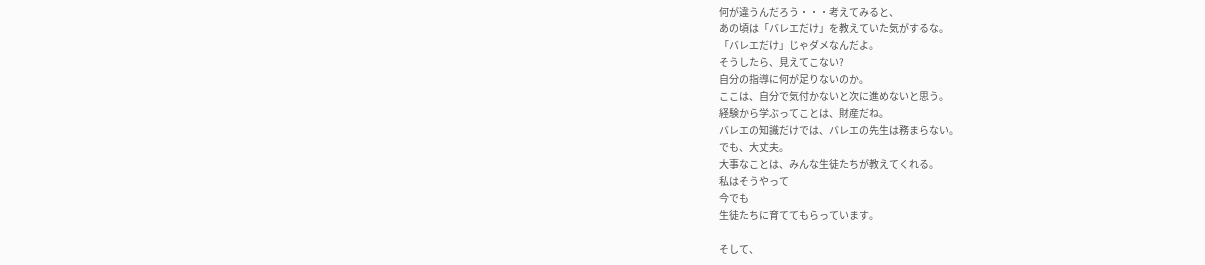何が違うんだろう・・・考えてみると、
あの頃は「バレエだけ」を教えていた気がするな。
「バレエだけ」じゃダメなんだよ。
そうしたら、見えてこない?
自分の指導に何が足りないのか。
ここは、自分で気付かないと次に進めないと思う。
経験から学ぶってことは、財産だね。
バレエの知識だけでは、バレエの先生は務まらない。
でも、大丈夫。
大事なことは、みんな生徒たちが教えてくれる。
私はそうやって
今でも
生徒たちに育ててもらっています。

そして、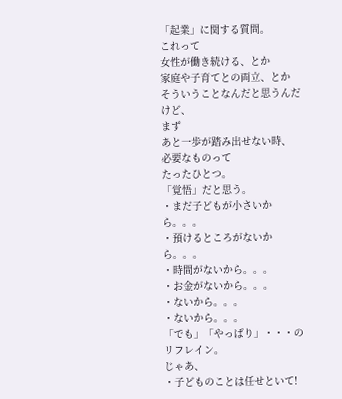「起業」に関する質問。
これって
女性が働き続ける、とか
家庭や子育てとの両立、とか
そういうことなんだと思うんだけど、
まず
あと一歩が踏み出せない時、
必要なものって
たったひとつ。
「覚悟」だと思う。
・まだ子どもが小さいから。。。
・預けるところがないから。。。
・時間がないから。。。
・お金がないから。。。
・ないから。。。
・ないから。。。
「でも」「やっぱり」・・・のリフレイン。
じゃあ、
・子どものことは任せといて!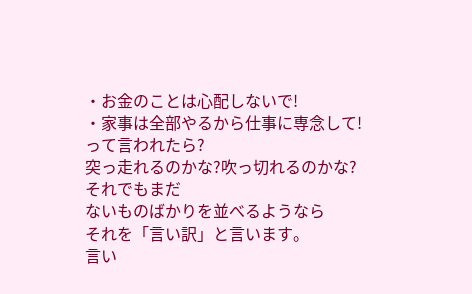・お金のことは心配しないで!
・家事は全部やるから仕事に専念して!
って言われたら?
突っ走れるのかな?吹っ切れるのかな?
それでもまだ
ないものばかりを並べるようなら
それを「言い訳」と言います。
言い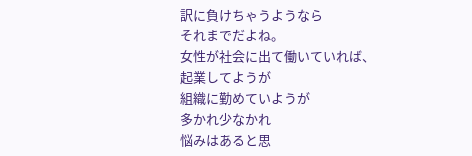訳に負けちゃうようなら
それまでだよね。
女性が社会に出て働いていれば、
起業してようが
組織に勤めていようが
多かれ少なかれ
悩みはあると思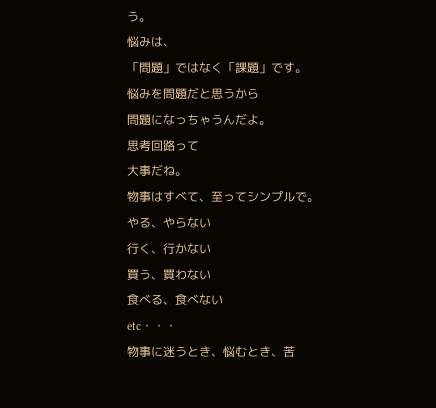う。
悩みは、
「問題」ではなく「課題」です。
悩みを問題だと思うから
問題になっちゃうんだよ。
思考回路って
大事だね。
物事はすべて、至ってシンプルで。
やる、やらない
行く、行かない
買う、買わない
食べる、食べない
etc・・・
物事に迷うとき、悩むとき、苦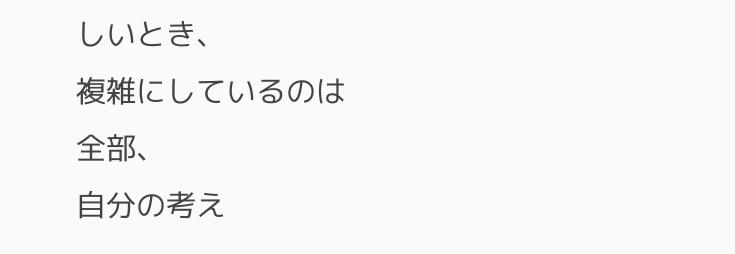しいとき、
複雑にしているのは
全部、
自分の考え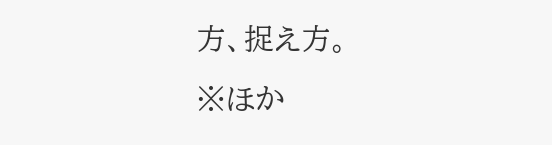方、捉え方。
※ほか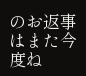のお返事はまた今度ね